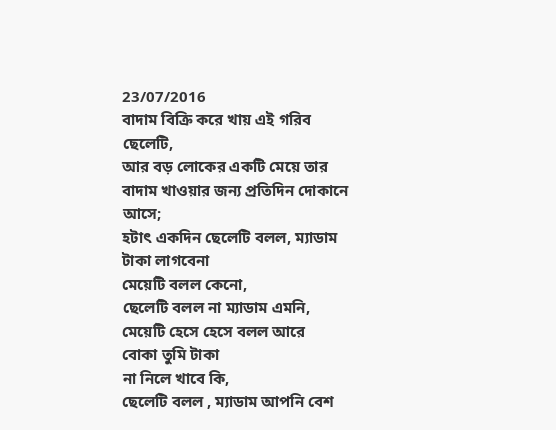23/07/2016
বাদাম বিক্রি করে খায় এই গরিব
ছেলেটি,
আর বড় লোকের একটি মেয়ে তার
বাদাম খাওয়ার জন্য প্রতিদিন দোকানে আসে;
হটাৎ একদিন ছেলেটি বলল, ম্যাডাম টাকা লাগবেনা
মেয়েটি বলল কেনো,
ছেলেটি বলল না ম্যাডাম এমনি,
মেয়েটি হেসে হেসে বলল আরে
বোকা তুমি টাকা
না নিলে খাবে কি,
ছেলেটি বলল , ম্যাডাম আপনি বেশ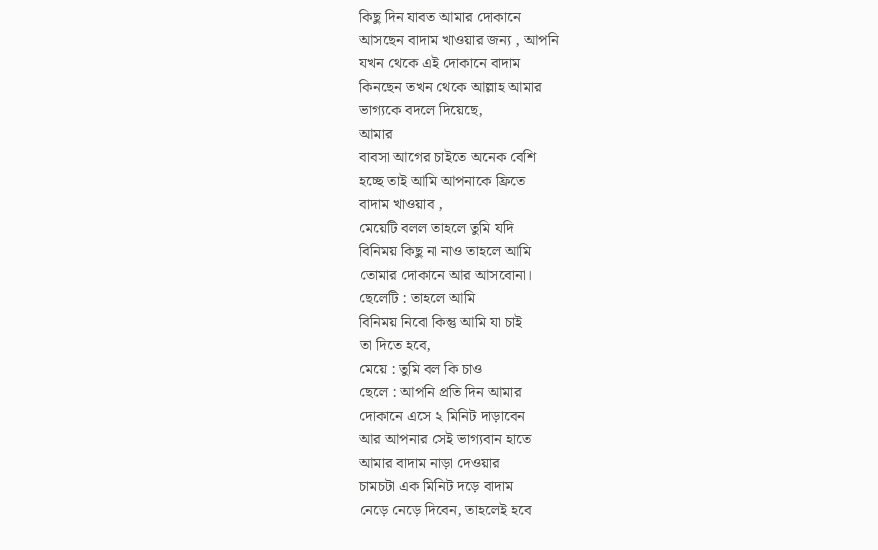কিছু দিন যাবত আমার দোকানে
আসছেন বাদাম খাওয়ার জন্য , আপনি
যখন থেকে এই দোকানে বাদাম
কিনছেন তখন থেকে আল্লাহ আমার
ভাগ্যকে বদলে দিয়েছে,
আমার
বাবসা আগের চাইতে অনেক বেশি
হচ্ছে তাই আমি আপনাকে ফ্রিতে
বাদাম খাওয়াব ,
মেয়েটি বলল তাহলে তুমি যদি
বিনিময় কিছু না নাও তাহলে আমি
তোমার দোকানে আর আসবোনা।
ছেলেটি : তাহলে আমি
বিনিময় নিবো কিন্তু আমি যা চাই
তা দিতে হবে,
মেয়ে : তুমি বল কি চাও
ছেলে : আপনি প্রতি দিন আমার
দোকানে এসে ২ মিনিট দাড়াবেন
আর আপনার সেই ভাগ্যবান হাতে
আমার বাদাম নাড়া দেওয়ার
চামচটা এক মিনিট দড়ে বাদাম
নেড়ে নেড়ে দিবেন, তাহলেই হবে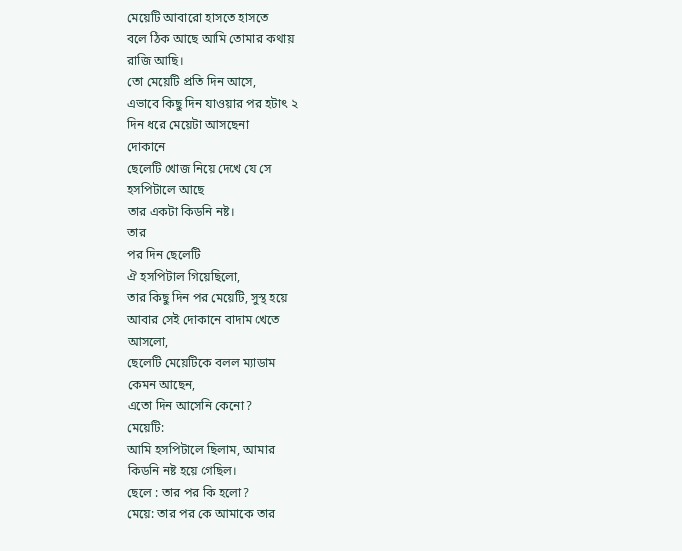মেয়েটি আবারো হাসতে হাসতে
বলে ঠিক আছে আমি তোমার কথায়
রাজি আছি।
তো মেয়েটি প্রতি দিন আসে,
এভাবে কিছু দিন যাওয়ার পর হটাৎ ২
দিন ধরে মেয়েটা আসছেনা
দোকানে
ছেলেটি খোজ নিয়ে দেখে যে সে
হসপিটালে আছে
তার একটা কিডনি নষ্ট।
তার
পর দিন ছেলেটি
ঐ হসপিটাল গিয়েছিলো,
তার কিছু দিন পর মেয়েটি, সুস্থ হয়ে
আবার সেই দোকানে বাদাম খেতে
আসলো,
ছেলেটি মেয়েটিকে বলল ম্যাডাম
কেমন আছেন,
এতো দিন আসেনি কেনো?
মেয়েটি:
আমি হসপিটালে ছিলাম, আমার
কিডনি নষ্ট হয়ে গেছিল।
ছেলে : তার পর কি হলো?
মেয়ে: তার পর কে আমাকে তার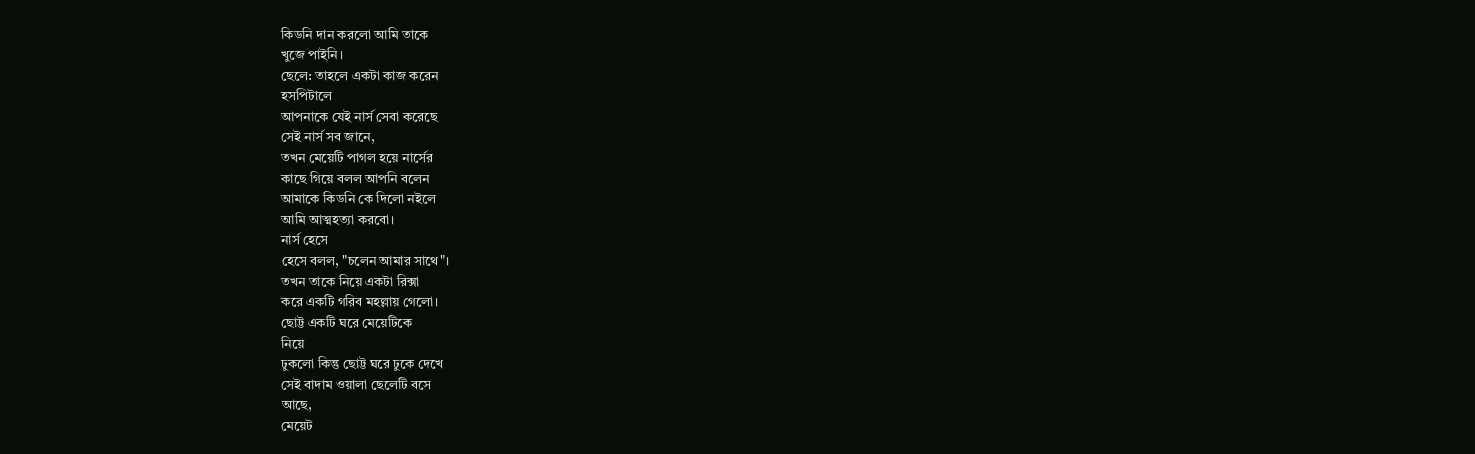কিডনি দান করলো আমি তাকে
খুজে পাইনি।
ছেলে: তাহলে একটা কাজ করেন
হসপিটালে
আপনাকে যেই নার্স সেবা করেছে
সেই নার্স সব জানে,
তখন মেয়েটি পাগল হয়ে নার্সের
কাছে গিয়ে বলল আপনি বলেন
আমাকে কিডনি কে দিলো নইলে
আমি আত্মহত্যা করবো।
নার্স হেসে
হেসে বলল, "চলেন আমার সাথে"।
তখন তাকে নিয়ে একটা রিক্সা
করে একটি গরিব মহল্লায় গেলো।
ছোট্ট একটি ঘরে মেয়েটিকে
নিয়ে
ঢুকলো কিন্তু ছোট্ট ঘরে ঢুকে দেখে
সেই বাদাম ওয়ালা ছেলেটি বসে
আছে,
মেয়েট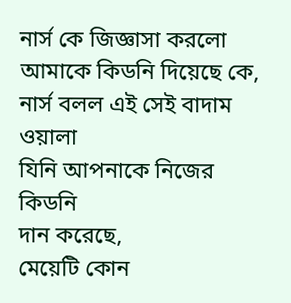নার্স কে জিজ্ঞাসা করলো
আমাকে কিডনি দিয়েছে কে,
নার্স বলল এই সেই বাদাম ওয়ালা
যিনি আপনাকে নিজের কিডনি
দান করেছে,
মেয়েটি কোন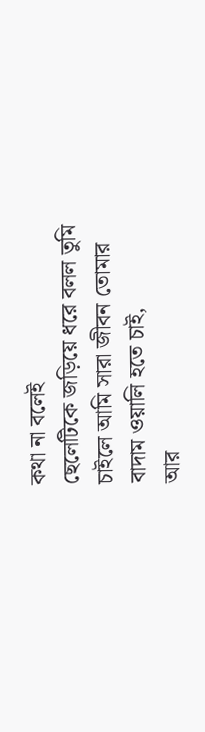কথা না বলেই
ছেলেটিকে জড়িয়ে ধরে বলল তুমি
চাইলে আমি সারা জীবন তোমার
বাদাম ওয়ালি হতে চাই,
আর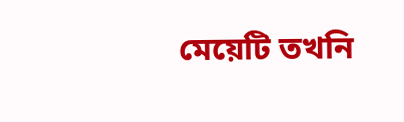মেয়েটি তখনি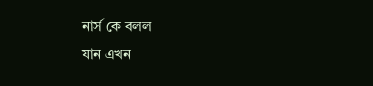নার্স কে বলল
যান এখন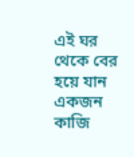এই ঘর
থেকে বের হয়ে যান একজন
কাজি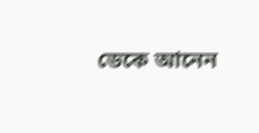ডেকে আনেন